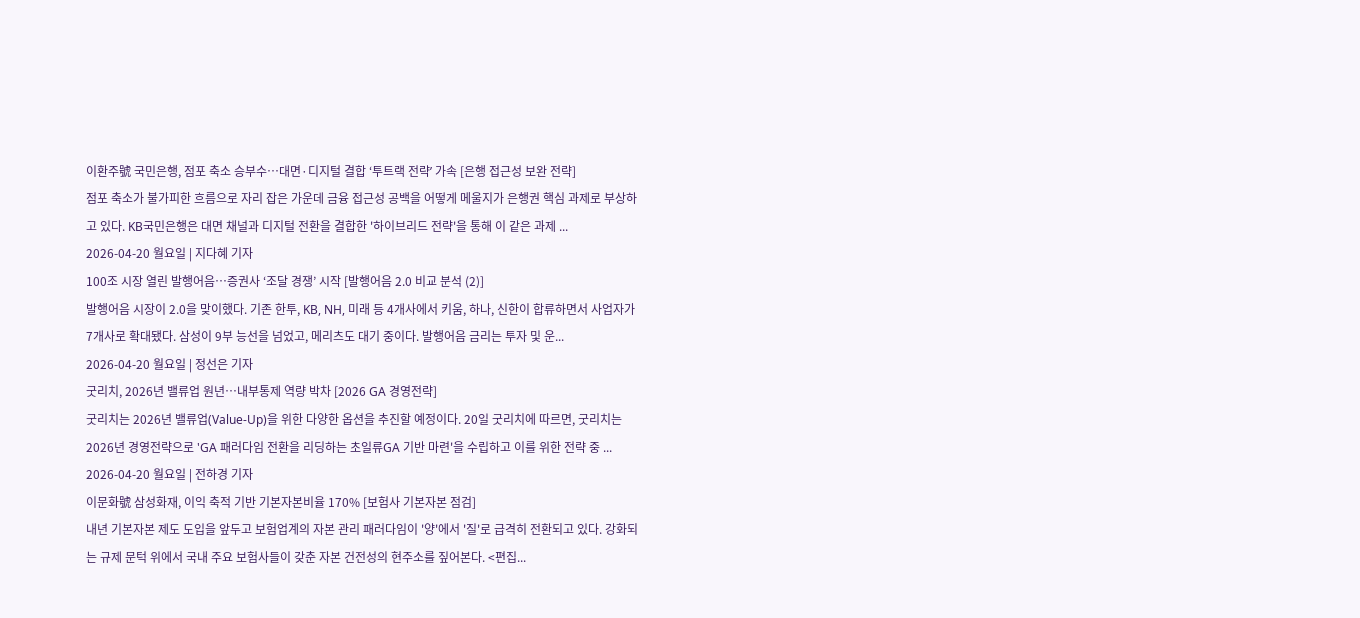이환주號 국민은행, 점포 축소 승부수…대면·디지털 결합 ‘투트랙 전략ʼ 가속 [은행 접근성 보완 전략]
점포 축소가 불가피한 흐름으로 자리 잡은 가운데 금융 접근성 공백을 어떻게 메울지가 은행권 핵심 과제로 부상하고 있다. KB국민은행은 대면 채널과 디지털 전환을 결합한 '하이브리드 전략'을 통해 이 같은 과제 ...
2026-04-20 월요일 | 지다혜 기자
100조 시장 열린 발행어음…증권사 ‘조달 경쟁’ 시작 [발행어음 2.0 비교 분석 (2)]
발행어음 시장이 2.0을 맞이했다. 기존 한투, KB, NH, 미래 등 4개사에서 키움, 하나, 신한이 합류하면서 사업자가 7개사로 확대됐다. 삼성이 9부 능선을 넘었고, 메리츠도 대기 중이다. 발행어음 금리는 투자 및 운...
2026-04-20 월요일 | 정선은 기자
굿리치, 2026년 밸류업 원년…내부통제 역량 박차 [2026 GA 경영전략]
굿리치는 2026년 밸류업(Value-Up)을 위한 다양한 옵션을 추진할 예정이다. 20일 굿리치에 따르면, 굿리치는 2026년 경영전략으로 'GA 패러다임 전환을 리딩하는 초일류GA 기반 마련'을 수립하고 이를 위한 전략 중 ...
2026-04-20 월요일 | 전하경 기자
이문화號 삼성화재, 이익 축적 기반 기본자본비율 170% [보험사 기본자본 점검]
내년 기본자본 제도 도입을 앞두고 보험업계의 자본 관리 패러다임이 '양'에서 '질'로 급격히 전환되고 있다. 강화되는 규제 문턱 위에서 국내 주요 보험사들이 갖춘 자본 건전성의 현주소를 짚어본다. <편집...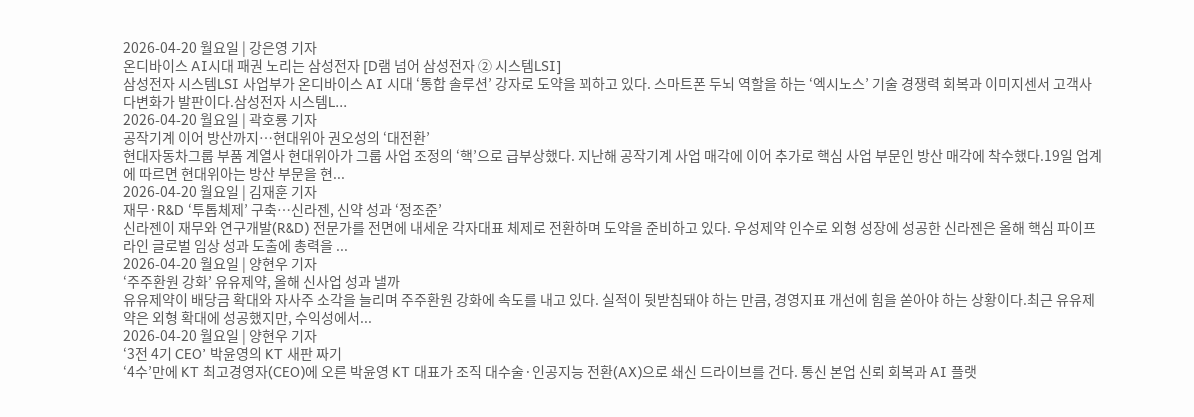2026-04-20 월요일 | 강은영 기자
온디바이스 AI시대 패권 노리는 삼성전자 [D램 넘어 삼성전자 ② 시스템LSI]
삼성전자 시스템LSI 사업부가 온디바이스 AI 시대 ‘통합 솔루션’ 강자로 도약을 꾀하고 있다. 스마트폰 두뇌 역할을 하는 ‘엑시노스’ 기술 경쟁력 회복과 이미지센서 고객사 다변화가 발판이다.삼성전자 시스템L...
2026-04-20 월요일 | 곽호룡 기자
공작기계 이어 방산까지…현대위아 권오성의 ‘대전환’
현대자동차그룹 부품 계열사 현대위아가 그룹 사업 조정의 ‘핵’으로 급부상했다. 지난해 공작기계 사업 매각에 이어 추가로 핵심 사업 부문인 방산 매각에 착수했다.19일 업계에 따르면 현대위아는 방산 부문을 현...
2026-04-20 월요일 | 김재훈 기자
재무·R&D ‘투톱체제’ 구축…신라젠, 신약 성과 ‘정조준’
신라젠이 재무와 연구개발(R&D) 전문가를 전면에 내세운 각자대표 체제로 전환하며 도약을 준비하고 있다. 우성제약 인수로 외형 성장에 성공한 신라젠은 올해 핵심 파이프라인 글로벌 임상 성과 도출에 총력을 ...
2026-04-20 월요일 | 양현우 기자
‘주주환원 강화’ 유유제약, 올해 신사업 성과 낼까
유유제약이 배당금 확대와 자사주 소각을 늘리며 주주환원 강화에 속도를 내고 있다. 실적이 뒷받침돼야 하는 만큼, 경영지표 개선에 힘을 쏟아야 하는 상황이다.최근 유유제약은 외형 확대에 성공했지만, 수익성에서...
2026-04-20 월요일 | 양현우 기자
‘3전 4기 CEO’ 박윤영의 KT 새판 짜기
‘4수’만에 KT 최고경영자(CEO)에 오른 박윤영 KT 대표가 조직 대수술·인공지능 전환(AX)으로 쇄신 드라이브를 건다. 통신 본업 신뢰 회복과 AI 플랫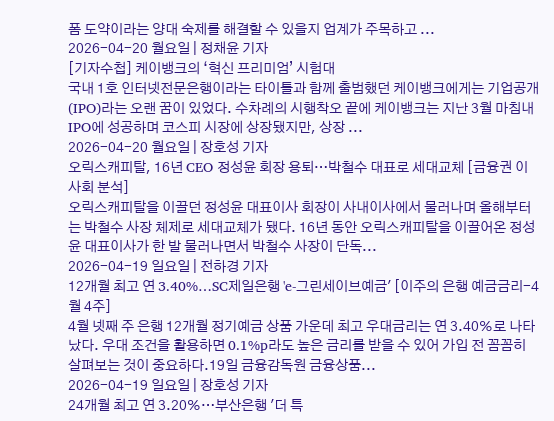폼 도약이라는 양대 숙제를 해결할 수 있을지 업계가 주목하고 ...
2026-04-20 월요일 | 정채윤 기자
[기자수첩] 케이뱅크의 ‘혁신 프리미엄ʼ 시험대
국내 1호 인터넷전문은행이라는 타이틀과 함께 출범했던 케이뱅크에게는 기업공개(IPO)라는 오랜 꿈이 있었다. 수차례의 시행착오 끝에 케이뱅크는 지난 3월 마침내 IPO에 성공하며 코스피 시장에 상장됐지만, 상장 ...
2026-04-20 월요일 | 장호성 기자
오릭스캐피탈, 16년 CEO 정성윤 회장 용퇴…박철수 대표로 세대교체 [금융권 이사회 분석]
오릭스캐피탈을 이끌던 정성윤 대표이사 회장이 사내이사에서 물러나며 올해부터는 박철수 사장 체제로 세대교체가 됐다. 16년 동안 오릭스캐피탈을 이끌어온 정성윤 대표이사가 한 발 물러나면서 박철수 사장이 단독...
2026-04-19 일요일 | 전하경 기자
12개월 최고 연 3.40%…SC제일은행 'e-그린세이브예금' [이주의 은행 예금금리-4월 4주]
4월 넷째 주 은행 12개월 정기예금 상품 가운데 최고 우대금리는 연 3.40%로 나타났다. 우대 조건을 활용하면 0.1%p라도 높은 금리를 받을 수 있어 가입 전 꼼꼼히 살펴보는 것이 중요하다.19일 금융감독원 금융상품...
2026-04-19 일요일 | 장호성 기자
24개월 최고 연 3.20%…부산은행 '더 특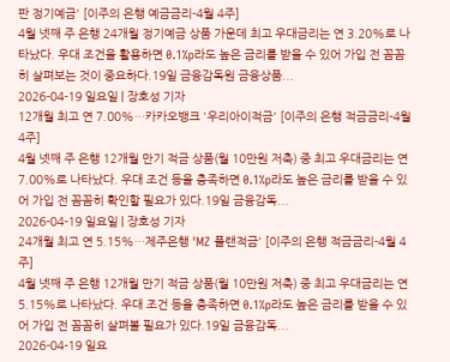판 정기예금' [이주의 은행 예금금리-4월 4주]
4월 넷째 주 은행 24개월 정기예금 상품 가운데 최고 우대금리는 연 3.20%로 나타났다. 우대 조건을 활용하면 0.1%p라도 높은 금리를 받을 수 있어 가입 전 꼼꼼히 살펴보는 것이 중요하다.19일 금융감독원 금융상품...
2026-04-19 일요일 | 장호성 기자
12개월 최고 연 7.00%…카카오뱅크 '우리아이적금' [이주의 은행 적금금리-4월 4주]
4월 넷째 주 은행 12개월 만기 적금 상품(월 10만원 저축) 중 최고 우대금리는 연 7.00%로 나타났다. 우대 조건 등을 충족하면 0.1%p라도 높은 금리를 받을 수 있어 가입 전 꼼꼼히 확인할 필요가 있다.19일 금융감독...
2026-04-19 일요일 | 장호성 기자
24개월 최고 연 5.15%…제주은행 'MZ 플랜적금' [이주의 은행 적금금리-4월 4주]
4월 넷째 주 은행 12개월 만기 적금 상품(월 10만원 저축) 중 최고 우대금리는 연 5.15%로 나타났다. 우대 조건 등을 충족하면 0.1%p라도 높은 금리를 받을 수 있어 가입 전 꼼꼼히 살펴볼 필요가 있다.19일 금융감독...
2026-04-19 일요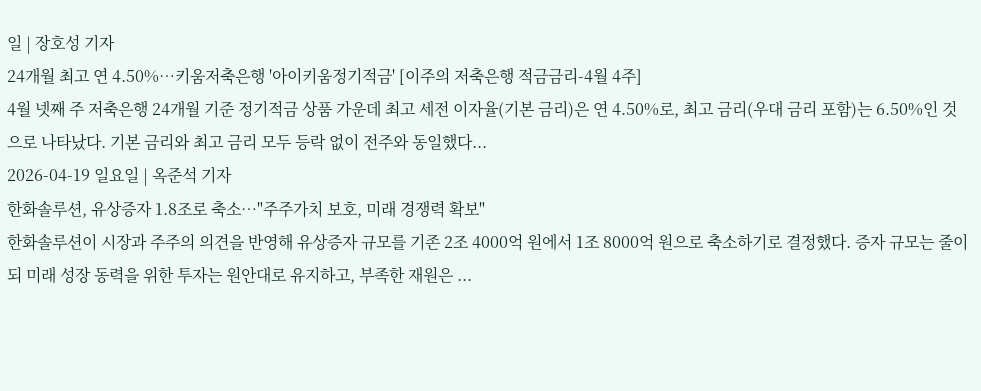일 | 장호성 기자
24개월 최고 연 4.50%…키움저축은행 '아이키움정기적금' [이주의 저축은행 적금금리-4월 4주]
4월 넷째 주 저축은행 24개월 기준 정기적금 상품 가운데 최고 세전 이자율(기본 금리)은 연 4.50%로, 최고 금리(우대 금리 포함)는 6.50%인 것으로 나타났다. 기본 금리와 최고 금리 모두 등락 없이 전주와 동일했다...
2026-04-19 일요일 | 옥준석 기자
한화솔루션, 유상증자 1.8조로 축소…"주주가치 보호, 미래 경쟁력 확보"
한화솔루션이 시장과 주주의 의견을 반영해 유상증자 규모를 기존 2조 4000억 원에서 1조 8000억 원으로 축소하기로 결정했다. 증자 규모는 줄이되 미래 성장 동력을 위한 투자는 원안대로 유지하고, 부족한 재원은 ...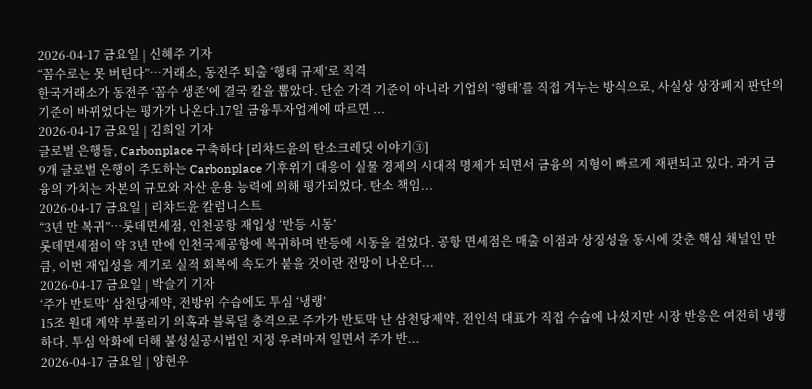2026-04-17 금요일 | 신혜주 기자
“꼼수로는 못 버틴다”…거래소, 동전주 퇴출 ‘행태 규제’로 직격
한국거래소가 동전주 ‘꼼수 생존’에 결국 칼을 뽑았다. 단순 가격 기준이 아니라 기업의 ‘행태’를 직접 겨누는 방식으로, 사실상 상장폐지 판단의 기준이 바뀌었다는 평가가 나온다.17일 금융투자업계에 따르면 ...
2026-04-17 금요일 | 김희일 기자
글로벌 은행들, Carbonplace 구축하다 [리챠드윤의 탄소크레딧 이야기③]
9개 글로벌 은행이 주도하는 Carbonplace 기후위기 대응이 실물 경제의 시대적 명제가 되면서 금융의 지형이 빠르게 재편되고 있다. 과거 금융의 가치는 자본의 규모와 자산 운용 능력에 의해 평가되었다. 탄소 책임...
2026-04-17 금요일 | 리챠드윤 칼럼니스트
“3년 만 복귀”…롯데면세점, 인천공항 재입성 ‘반등 시동’
롯데면세점이 약 3년 만에 인천국제공항에 복귀하며 반등에 시동을 걸었다. 공항 면세점은 매출 이점과 상징성을 동시에 갖춘 핵심 채널인 만큼, 이번 재입성을 계기로 실적 회복에 속도가 붙을 것이란 전망이 나온다...
2026-04-17 금요일 | 박슬기 기자
‘주가 반토막’ 삼천당제약, 전방위 수습에도 투심 ‘냉랭’
15조 원대 계약 부풀리기 의혹과 블록딜 충격으로 주가가 반토막 난 삼천당제약. 전인석 대표가 직접 수습에 나섰지만 시장 반응은 여전히 냉랭하다. 투심 악화에 더해 불성실공시법인 지정 우려마저 일면서 주가 반...
2026-04-17 금요일 | 양현우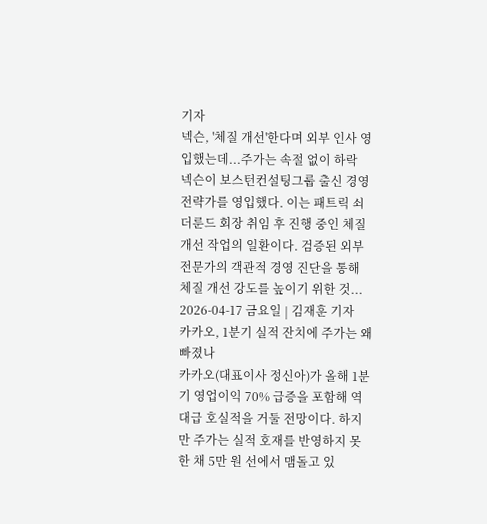기자
넥슨, '체질 개선'한다며 외부 인사 영입했는데...주가는 속절 없이 하락
넥슨이 보스턴컨설팅그룹 출신 경영 전략가를 영입했다. 이는 패트릭 쇠더룬드 회장 취임 후 진행 중인 체질 개선 작업의 일환이다. 검증된 외부 전문가의 객관적 경영 진단을 통해 체질 개선 강도를 높이기 위한 것...
2026-04-17 금요일 | 김재훈 기자
카카오, 1분기 실적 잔치에 주가는 왜 빠졌나
카카오(대표이사 정신아)가 올해 1분기 영업이익 70% 급증을 포함해 역대급 호실적을 거둘 전망이다. 하지만 주가는 실적 호재를 반영하지 못한 채 5만 원 선에서 맴돌고 있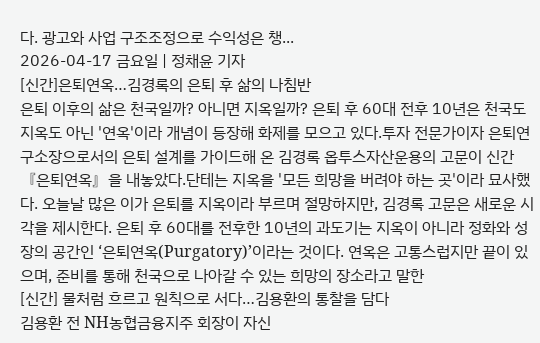다. 광고와 사업 구조조정으로 수익성은 챙...
2026-04-17 금요일 | 정채윤 기자
[신간]은퇴연옥…김경록의 은퇴 후 삶의 나침반
은퇴 이후의 삶은 천국일까? 아니면 지옥일까? 은퇴 후 60대 전후 10년은 천국도 지옥도 아닌 '연옥'이라 개념이 등장해 화제를 모으고 있다.투자 전문가이자 은퇴연구소장으로서의 은퇴 설계를 가이드해 온 김경록 옵투스자산운용의 고문이 신간 『은퇴연옥』을 내놓았다.단테는 지옥을 '모든 희망을 버려야 하는 곳'이라 묘사했다. 오늘날 많은 이가 은퇴를 지옥이라 부르며 절망하지만, 김경록 고문은 새로운 시각을 제시한다. 은퇴 후 60대를 전후한 10년의 과도기는 지옥이 아니라 정화와 성장의 공간인 ‘은퇴연옥(Purgatory)’이라는 것이다. 연옥은 고통스럽지만 끝이 있으며, 준비를 통해 천국으로 나아갈 수 있는 희망의 장소라고 말한
[신간] 물처럼 흐르고 원칙으로 서다…김용환의 통찰을 담다
김용환 전 NH농협금융지주 회장이 자신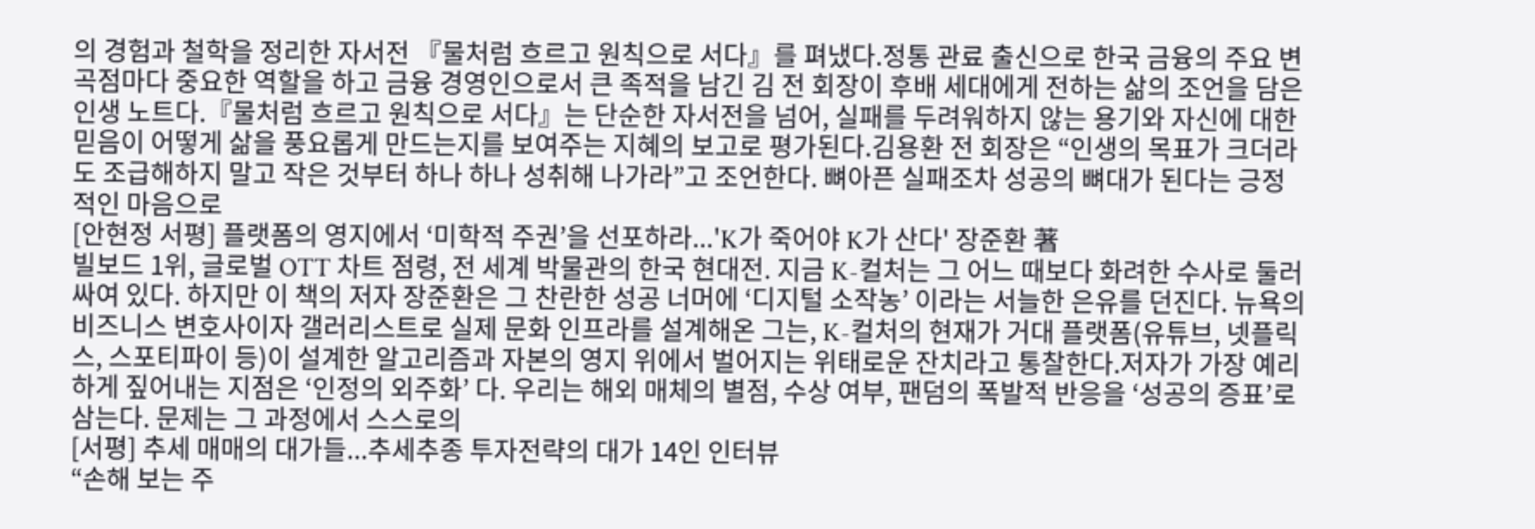의 경험과 철학을 정리한 자서전 『물처럼 흐르고 원칙으로 서다』를 펴냈다.정통 관료 출신으로 한국 금융의 주요 변곡점마다 중요한 역할을 하고 금융 경영인으로서 큰 족적을 남긴 김 전 회장이 후배 세대에게 전하는 삶의 조언을 담은 인생 노트다.『물처럼 흐르고 원칙으로 서다』는 단순한 자서전을 넘어, 실패를 두려워하지 않는 용기와 자신에 대한 믿음이 어떻게 삶을 풍요롭게 만드는지를 보여주는 지혜의 보고로 평가된다.김용환 전 회장은 “인생의 목표가 크더라도 조급해하지 말고 작은 것부터 하나 하나 성취해 나가라”고 조언한다. 뼈아픈 실패조차 성공의 뼈대가 된다는 긍정적인 마음으로
[안현정 서평] 플랫폼의 영지에서 ‘미학적 주권’을 선포하라...'K가 죽어야 K가 산다' 장준환 著
빌보드 1위, 글로벌 OTT 차트 점령, 전 세계 박물관의 한국 현대전. 지금 K-컬처는 그 어느 때보다 화려한 수사로 둘러싸여 있다. 하지만 이 책의 저자 장준환은 그 찬란한 성공 너머에 ‘디지털 소작농’ 이라는 서늘한 은유를 던진다. 뉴욕의 비즈니스 변호사이자 갤러리스트로 실제 문화 인프라를 설계해온 그는, K-컬처의 현재가 거대 플랫폼(유튜브, 넷플릭스, 스포티파이 등)이 설계한 알고리즘과 자본의 영지 위에서 벌어지는 위태로운 잔치라고 통찰한다.저자가 가장 예리하게 짚어내는 지점은 ‘인정의 외주화’ 다. 우리는 해외 매체의 별점, 수상 여부, 팬덤의 폭발적 반응을 ‘성공의 증표’로 삼는다. 문제는 그 과정에서 스스로의
[서평] 추세 매매의 대가들...추세추종 투자전략의 대가 14인 인터뷰
“손해 보는 주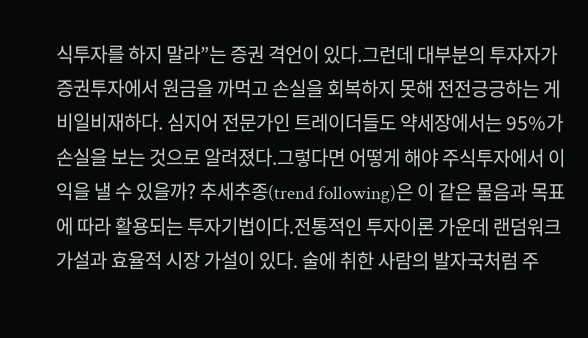식투자를 하지 말라”는 증권 격언이 있다.그런데 대부분의 투자자가 증권투자에서 원금을 까먹고 손실을 회복하지 못해 전전긍긍하는 게 비일비재하다. 심지어 전문가인 트레이더들도 약세장에서는 95%가 손실을 보는 것으로 알려졌다.그렇다면 어떻게 해야 주식투자에서 이익을 낼 수 있을까? 추세추종(trend following)은 이 같은 물음과 목표에 따라 활용되는 투자기법이다.전통적인 투자이론 가운데 랜덤워크 가설과 효율적 시장 가설이 있다. 술에 취한 사람의 발자국처럼 주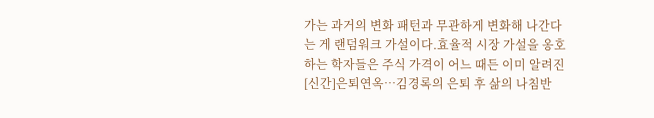가는 과거의 변화 패턴과 무관하게 변화해 나간다는 게 랜덤워크 가설이다.효율적 시장 가설을 옹호하는 학자들은 주식 가격이 어느 때든 이미 알려진
[신간]은퇴연옥…김경록의 은퇴 후 삶의 나침반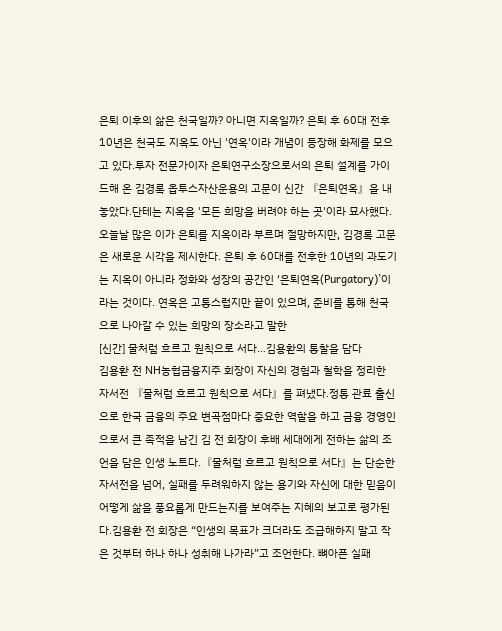은퇴 이후의 삶은 천국일까? 아니면 지옥일까? 은퇴 후 60대 전후 10년은 천국도 지옥도 아닌 '연옥'이라 개념이 등장해 화제를 모으고 있다.투자 전문가이자 은퇴연구소장으로서의 은퇴 설계를 가이드해 온 김경록 옵투스자산운용의 고문이 신간 『은퇴연옥』을 내놓았다.단테는 지옥을 '모든 희망을 버려야 하는 곳'이라 묘사했다. 오늘날 많은 이가 은퇴를 지옥이라 부르며 절망하지만, 김경록 고문은 새로운 시각을 제시한다. 은퇴 후 60대를 전후한 10년의 과도기는 지옥이 아니라 정화와 성장의 공간인 ‘은퇴연옥(Purgatory)’이라는 것이다. 연옥은 고통스럽지만 끝이 있으며, 준비를 통해 천국으로 나아갈 수 있는 희망의 장소라고 말한
[신간] 물처럼 흐르고 원칙으로 서다…김용환의 통찰을 담다
김용환 전 NH농협금융지주 회장이 자신의 경험과 철학을 정리한 자서전 『물처럼 흐르고 원칙으로 서다』를 펴냈다.정통 관료 출신으로 한국 금융의 주요 변곡점마다 중요한 역할을 하고 금융 경영인으로서 큰 족적을 남긴 김 전 회장이 후배 세대에게 전하는 삶의 조언을 담은 인생 노트다.『물처럼 흐르고 원칙으로 서다』는 단순한 자서전을 넘어, 실패를 두려워하지 않는 용기와 자신에 대한 믿음이 어떻게 삶을 풍요롭게 만드는지를 보여주는 지혜의 보고로 평가된다.김용환 전 회장은 “인생의 목표가 크더라도 조급해하지 말고 작은 것부터 하나 하나 성취해 나가라”고 조언한다. 뼈아픈 실패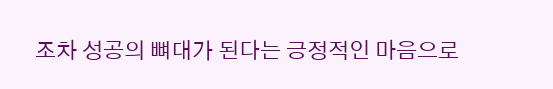조차 성공의 뼈대가 된다는 긍정적인 마음으로